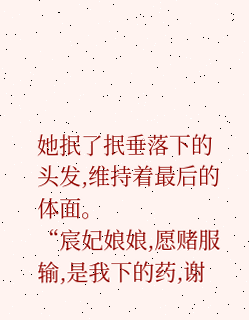她抿了抿垂落下的头发,维持着最后的体面。
“宸妃娘娘,愿赌服输,是我下的药,谢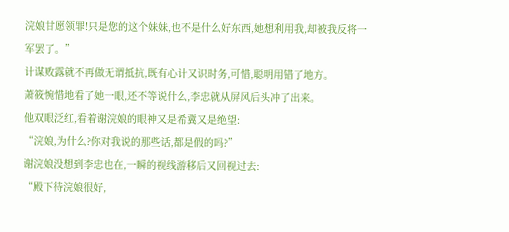浣娘甘愿领罪!只是您的这个妹妹,也不是什么好东西,她想利用我,却被我反将一军罢了。”
计谋败露就不再做无谓抵抗,既有心计又识时务,可惜,聪明用错了地方。
萧筱惋惜地看了她一眼,还不等说什么,李忠就从屏风后头冲了出来。
他双眼泛红,看着谢浣娘的眼神又是希冀又是绝望:
“浣娘,为什么?你对我说的那些话,都是假的吗?”
谢浣娘没想到李忠也在,一瞬的视线游移后又回视过去:
“殿下待浣娘很好,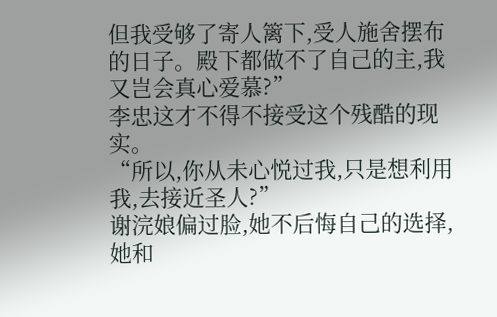但我受够了寄人篱下,受人施舍摆布的日子。殿下都做不了自己的主,我又岂会真心爱慕?”
李忠这才不得不接受这个残酷的现实。
“所以,你从未心悦过我,只是想利用我,去接近圣人?”
谢浣娘偏过脸,她不后悔自己的选择,她和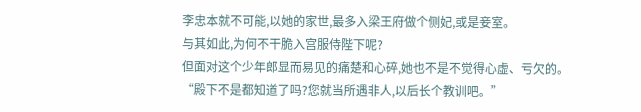李忠本就不可能,以她的家世,最多入梁王府做个侧妃,或是妾室。
与其如此,为何不干脆入宫服侍陛下呢?
但面对这个少年郎显而易见的痛楚和心碎,她也不是不觉得心虚、亏欠的。
“殿下不是都知道了吗?您就当所遇非人,以后长个教训吧。”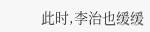此时,李治也缓缓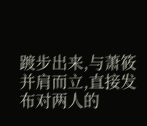踱步出来,与萧筱并肩而立,直接发布对两人的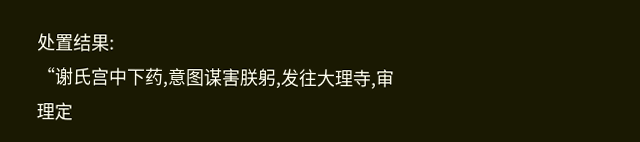处置结果:
“谢氏宫中下药,意图谋害朕躬,发往大理寺,审理定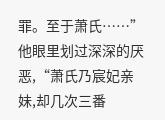罪。至于萧氏……”
他眼里划过深深的厌恶,“萧氏乃宸妃亲妹,却几次三番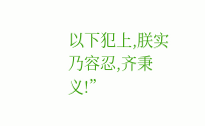以下犯上,朕实乃容忍,齐秉义!”